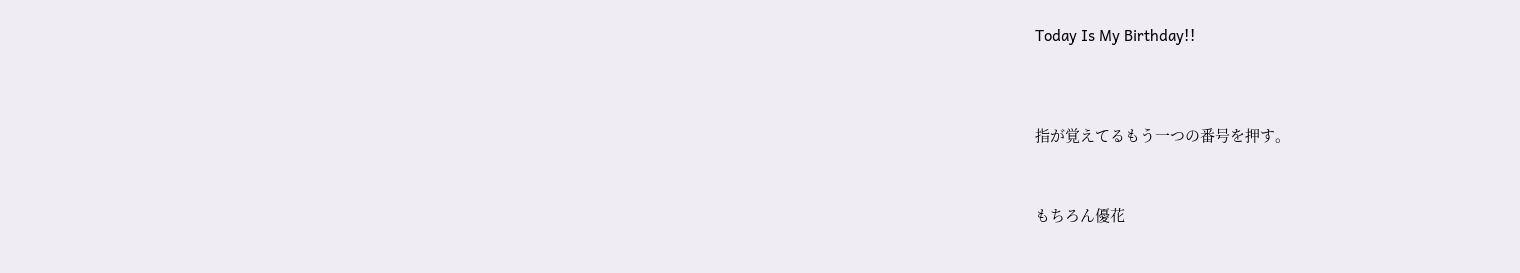Today Is My Birthday!!




指が覚えてるもう一つの番号を押す。



もちろん優花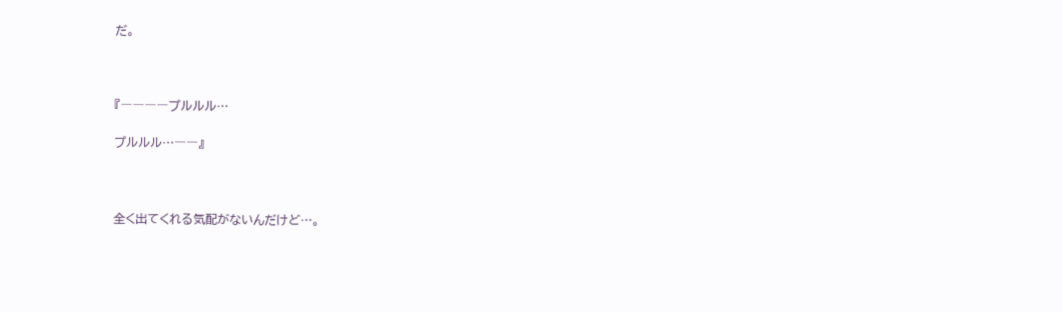だ。



『――――プルルル…

プルルル…――』



全く出てくれる気配がないんだけど…。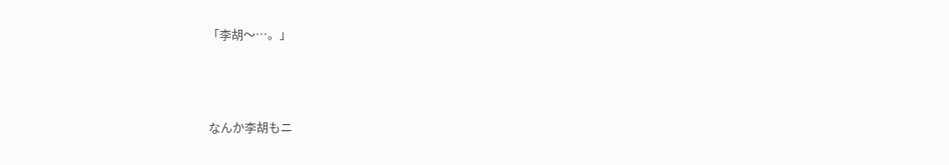「李胡〜…。」



なんか李胡もニ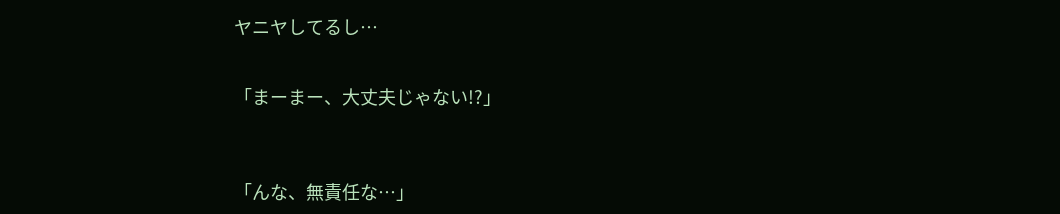ヤニヤしてるし…


「まーまー、大丈夫じゃない!?」



「んな、無責任な…」